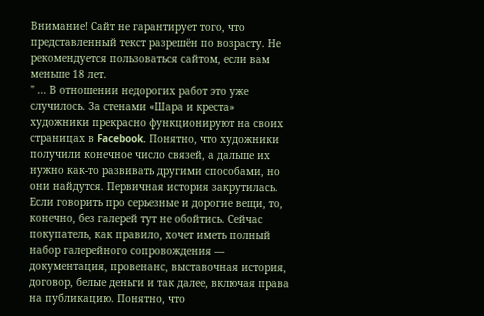Внимание! Сайт не гарантирует того, что представленный текст разрешён по возрасту. Не рекомендуется пользоваться сайтом, если вам меньше 18 лет.
" ... В отношении недорогих работ это уже случилось. За стенами «Шара и креста» художники прекрасно функционируют на своих страницах в Facebook. Понятно, что художники получили конечное число связей, а дальше их нужно как-то развивать другими способами, но они найдутся. Первичная история закрутилась. Если говорить про серьезные и дорогие вещи, то, конечно, без галерей тут не обойтись. Сейчас покупатель, как правило, хочет иметь полный набор галерейного сопровождения — документация, провенанс, выставочная история, договор, белые деньги и так далее, включая права на публикацию. Понятно, что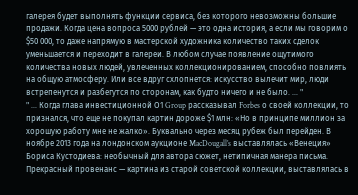галерея будет выполнять функции сервиса, без которого невозможны большие продажи. Когда цена вопроса 5000 рублей — это одна история, а если мы говорим о $50 000, то даже напрямую в мастерской художника количество таких сделок уменьшается и переходит в галереи. В любом случае появление ощутимого количества новых людей, увлеченных коллекционированием, способно повлиять на общую атмосферу. Или все вдруг схлопнется: искусство вылечит мир, люди встрепенутся и разбегутся по сторонам, как будто ничего и не было. ... "
" ... Когда глава инвестиционной О1 Group рассказывал Forbes о своей коллекции, то признался, что еще не покупал картин дороже $1 млн: «Но в принципе миллион за хорошую работу мне не жалко». Буквально через месяц рубеж был перейден. В ноябре 2013 года на лондонском аукционе MacDougall’s выставлялась «Венеция» Бориса Кустодиева: необычный для автора сюжет, нетипичная манера письма. Прекрасный провенанс — картина из старой советской коллекции, выставлялась в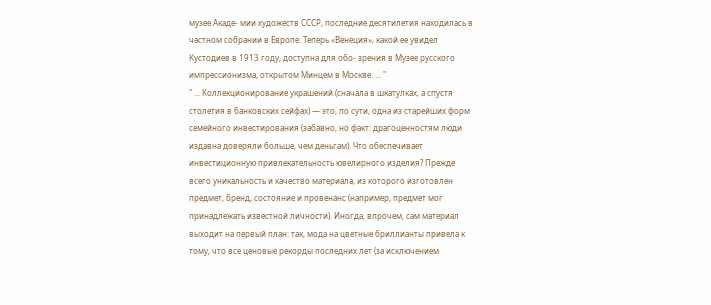музее Акаде- мии художеств СССР, последние десятилетия находилась в частном собрании в Европе. Теперь «Венеция», какой ее увидел Кустодиев в 1913 году, доступна для обо- зрения в Музее русского импрессионизма, открытом Минцем в Москве. ... "
" ... Коллекционирование украшений (сначала в шкатулках, а спустя столетия в банковских сейфах) — это, по сути, одна из старейших форм семейного инвестирования (забавно, но факт: драгоценностям люди издавна доверяли больше, чем деньгам). Что обеспечивает инвестиционную привлекательность ювелирного изделия? Прежде всего уникальность и качество материала, из которого изготовлен предмет, бренд, состояние и провенанс (например, предмет мог принадлежать известной личности). Иногда, впрочем, сам материал выходит на первый план: так, мода на цветные бриллианты привела к тому, что все ценовые рекорды последних лет (за исключением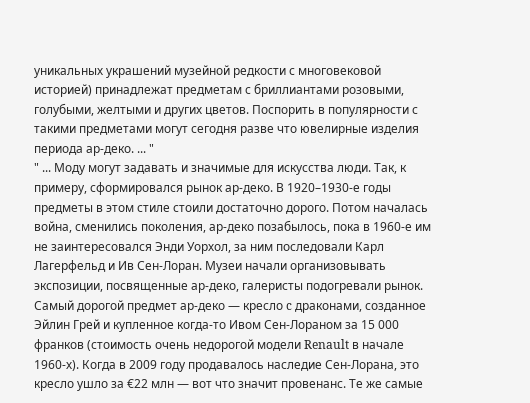уникальных украшений музейной редкости с многовековой историей) принадлежат предметам с бриллиантами розовыми, голубыми, желтыми и других цветов. Поспорить в популярности с такими предметами могут сегодня разве что ювелирные изделия периода ар-деко. ... "
" ... Моду могут задавать и значимые для искусства люди. Так, к примеру, сформировался рынок ар-деко. В 1920–1930-е годы предметы в этом стиле стоили достаточно дорого. Потом началась война, сменились поколения, ар-деко позабылось, пока в 1960-е им не заинтересовался Энди Уорхол, за ним последовали Карл Лагерфельд и Ив Сен-Лоран. Музеи начали организовывать экспозиции, посвященные ар-деко, галеристы подогревали рынок. Самый дорогой предмет ар-деко — кресло c драконами, созданное Эйлин Грей и купленное когда-то Ивом Сен-Лораном за 15 000 франков (стоимость очень недорогой модели Renault в начале 1960-х). Когда в 2009 году продавалось наследие Сен-Лорана, это кресло ушло за €22 млн — вот что значит провенанс. Те же самые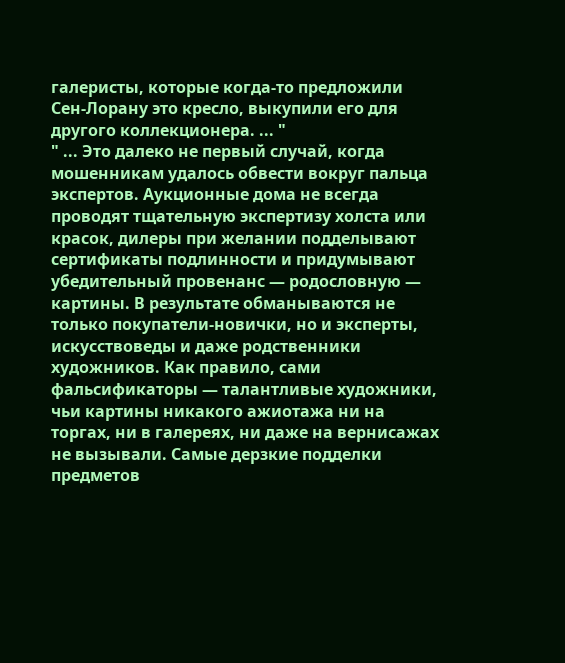галеристы, которые когда-то предложили Сен-Лорану это кресло, выкупили его для другого коллекционера. ... "
" ... Это далеко не первый случай, когда мошенникам удалось обвести вокруг пальца экспертов. Аукционные дома не всегда проводят тщательную экспертизу холста или красок, дилеры при желании подделывают сертификаты подлинности и придумывают убедительный провенанс — родословную — картины. В результате обманываются не только покупатели-новички, но и эксперты, искусствоведы и даже родственники художников. Как правило, сами фальсификаторы — талантливые художники, чьи картины никакого ажиотажа ни на торгах, ни в галереях, ни даже на вернисажах не вызывали. Самые дерзкие подделки предметов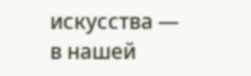искусства — в нашей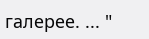галерее. ... "